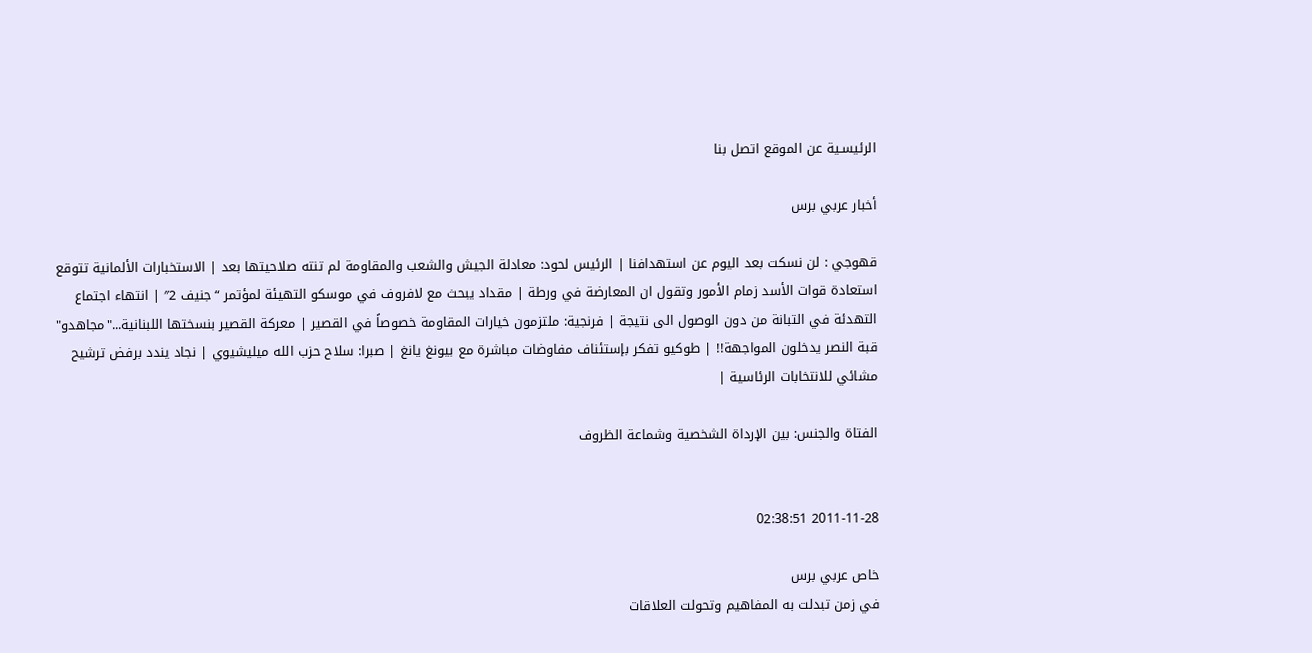الرئيسـية عن الموقع اتصل بنا

أخبار عربي برس

قهوجي : لن نسكت بعد اليوم عن استهدافنا | الرئيس لحود: معادلة الجيش والشعب والمقاومة لم تنته صلاحيتها بعد | الاستخبارات الألمانية تتوقع استعادة قوات الأسد زمام الأمور وتقول ان المعارضة في ورطة | مقداد يبحث مع لافروف في موسكو التهيئة لمؤتمر “جنيف 2″ | انتهاء اجتماع التهدئة في التبانة من دون الوصول الى نتيجة | فرنجية: ملتزمون خيارات المقاومة خصوصاً في القصير | معركة القصير بنسختها اللبنانية..."مجاهدو" قبة النصر يدخلون المواجهة!! | طوكيو تفكر بإستئناف مفاوضات مباشرة مع بيونغ يانغ | صبرا: سلاح حزب الله ميليشيوي | نجاد يندد برفض ترشيح مشائي للانتخابات الرئاسية |

الفتاة والجنس: بين الإرداة الشخصية وشماعة الظروف


2011-11-28 02:38:51

خاص عربي برس
في زمن تبدلت به المفاهيم وتحولت العلاقات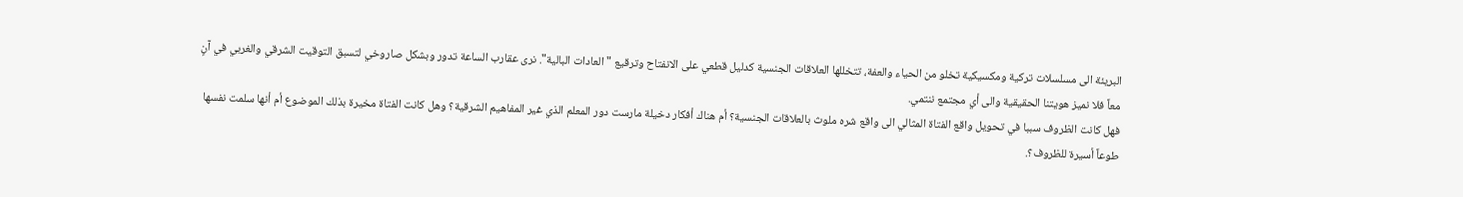البريئة الى مسلسلات تركية ومكسيكية تخلو من الحياء والعفة، تتخللها العلاقات الجنسية كدليل قطعي على الانفتاح وترقيع "العادات البالية". نرى عقارب الساعة تدور وبشكل صاروخي لتسبق التوقيت الشرقي والغربي في آنٍ معاً فلا نميز هويتنا الحقيقية والى أي مجتمع ننتمي.
فهل كانت الظروف سببا في تحويل واقع الفتاة المثالي الى واقع شره ملوث بالعلاقات الجنسية؟ أم هناك أفكار دخيلة مارست دور المعلم الذي غير المفاهيم الشرقية؟ وهل كانت الفتاة مخيرة بذلك الموضوع أم أنها سلمت نفسها طوعاً أسيرة للظروف؟.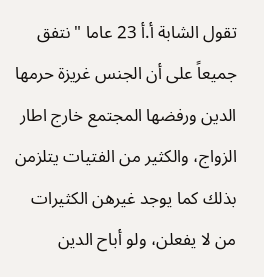تقول الشابة أ.أ 23 عاما "نتفق جميعاً على أن الجنس غريزة حرمها الدين ورفضها المجتمع خارج اطار الزواج، والكثير من الفتيات يتلزمن بذلك كما يوجد غيرهن الكثيرات من لا يفعلن، ولو أباح الدين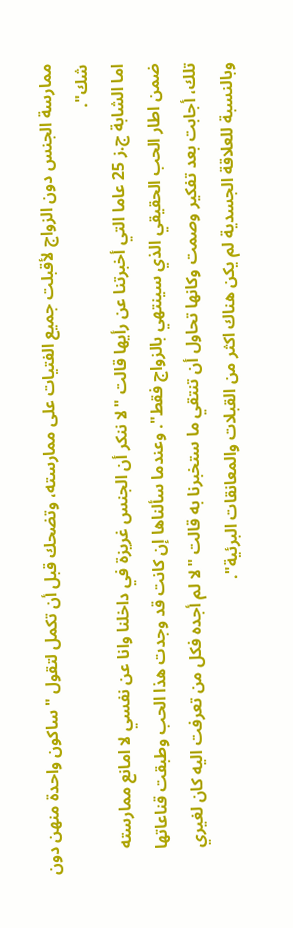ممارسة الجنس دون الزواج لأقبلت جميع الفتيات على ممارسته، وتضحك قبل أن تكمل لتقول "ساكون واحدة منهن دون شك".
اما الشابة ج.ز 25 عاما التي أخبرتنا عن رأيها قالت "لا ننكر أن الجنس غريزة في داخلنا وانا عن نفسي لا امانع ممارسته ضمن اطار الحب الحقيقي الذي سينتهي بالزواج فقط". وعندما سألناها إن كانت قد وجدت هذا الحب وطبقت قناعاتها تلك، أجابت بعد تفكير وصمت وكانها تحاول أن تنتقي ما ستخبرنا به قالت "لا لم أجده فكل من تعرفت اليه كان لغيري وبالنسبة للعلاقة الجسدية لم يكن هناك اكثر من القبلات والمعانقات البرئية".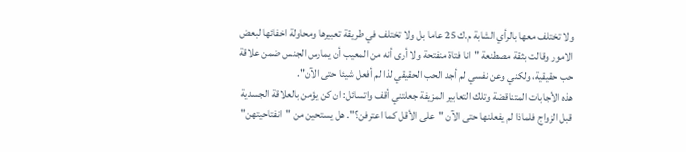ولا تختلف معها بالرأي الشابة م.ك 25 عاما بل ولا تختلف في طريقة تعبيرها ومحاولة اخفائها لبعض الامور وقالت بثقة مصطنعة "انا فتاة منفتحة ولا أرى أنه من المعيب أن يمارس الجنس ضمن علاقة حب حقيقية، ولكني وعن نفسي لم أجد الحب الحقيقي لذا لم أفعل شيئا حتى الآن".
هذه الأجابات المتناقضة وتلك التعابير المزيفة جعلتني أقف واتسائل: ان كن يؤمن بالعلاقة الجسدية قبل الزواج فلماذا لم يفعلنها حتى الآن "على الأقل كما اعترفن؟". هل يستحين من "انفتاحيتهن"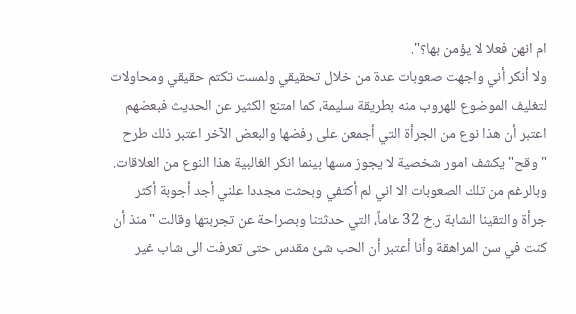ام انهن فعلا لا يؤمن بها؟".
ولا أنكر أني واجهت صعوبات عدة من خلال تحقيقي ولمست تكتم حقيقي ومحاولات لتغليف الموضوع للهروب منه بطريقة سليمة، كما امتنع الكثير عن الحديث فبعضهم اعتبر أن هذا نوع من الجرأة التي أجمعن على رفضها والبعض الآخر اعتبر ذلك طرح "وقح" يكشف امور شخصية لا يجوز مسها بينما انكر الغالبية هذا النوع من العلاقات.
وبالرغم من تلك الصعوبات الا اني لم أكتفي وبحثت مجددا علني أجد أجوبة أكثر جرأة والتقينا الشابة ر.خ 32 عاماً، التي حدثتنا وبصراحة عن تجربتها وقالت "منذ أن كنت في سن المراهقة وأنا أعتبر أن الحب شئ مقدس حتى تعرفت الى شاب غير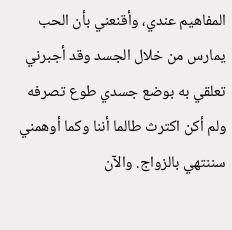المفاهيم عندي، وأقنعني بأن الحب يمارس من خلال الجسد وقد أجبرني تعلقي به بوضع جسدي طوع تصرفه ولم أكن اكترث طالما أننا وكما أوهمني سننتهي بالزواج. والآن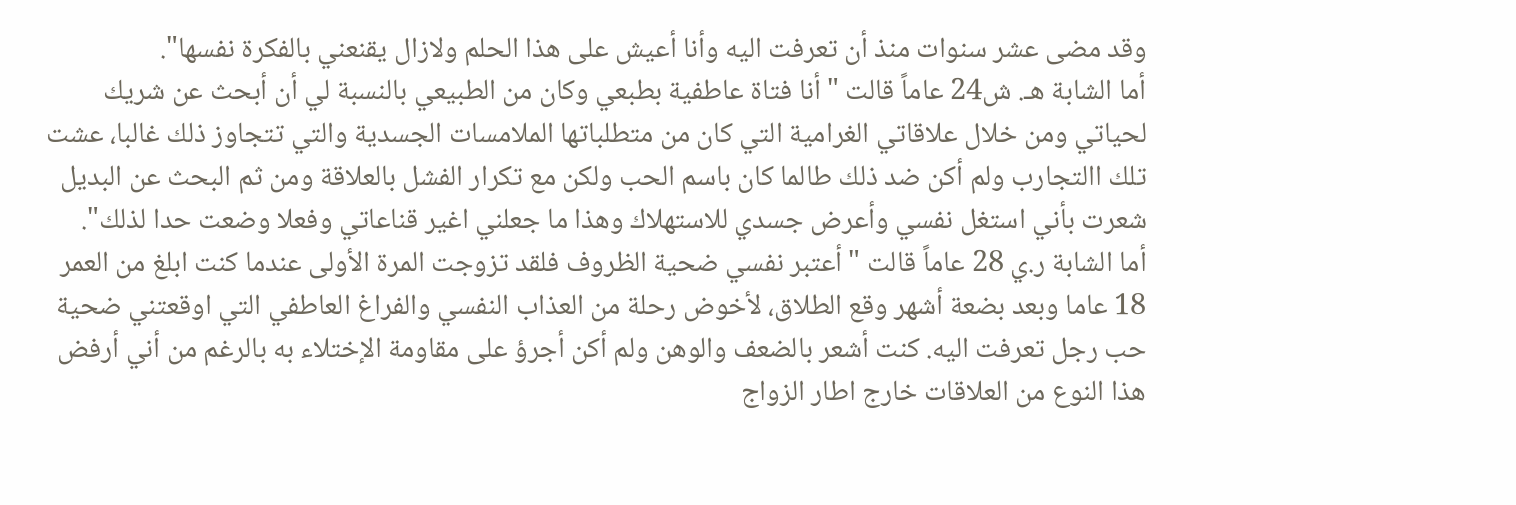وقد مضى عشر سنوات منذ أن تعرفت اليه وأنا أعيش على هذا الحلم ولازال يقنعني بالفكرة نفسها".
أما الشابة هـ. ش24 عاماً قالت "أنا فتاة عاطفية بطبعي وكان من الطبيعي بالنسبة لي أن أبحث عن شريك لحياتي ومن خلال علاقاتي الغرامية التي كان من متطلباتها الملامسات الجسدية والتي تتجاوز ذلك غالبا، عشت تلك االتجارب ولم أكن ضد ذلك طالما كان باسم الحب ولكن مع تكرار الفشل بالعلاقة ومن ثم البحث عن البديل شعرت بأني استغل نفسي وأعرض جسدي للاستهلاك وهذا ما جعلني اغير قناعاتي وفعلا وضعت حدا لذلك".
أما الشابة ر.ي 28 عاماً قالت "أعتبر نفسي ضحية الظروف فلقد تزوجت المرة الأولى عندما كنت ابلغ من العمر 18 عاما وبعد بضعة أشهر وقع الطلاق، لأخوض رحلة من العذاب النفسي والفراغ العاطفي التي اوقعتني ضحية حب رجل تعرفت اليه. كنت أشعر بالضعف والوهن ولم أكن أجرؤ على مقاومة الإختلاء به بالرغم من أني أرفض هذا النوع من العلاقات خارج اطار الزواج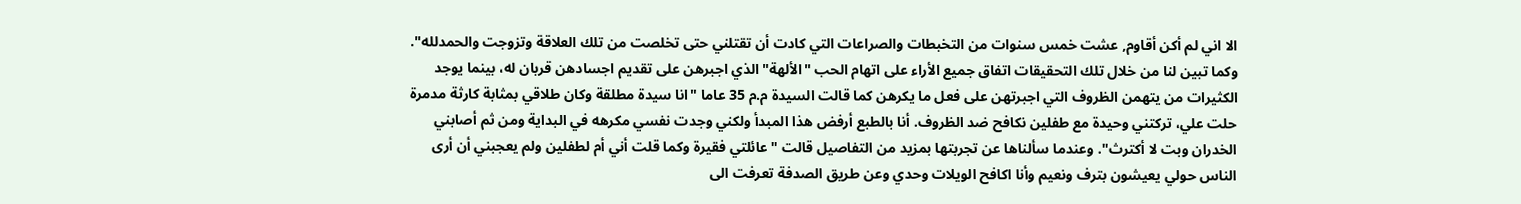الا اني لم أكن أقاوم, عشت خمس سنوات من التخبطات والصراعات التي كادت أن تقتلني حتى تخلصت من تلك العلاقة وتزوجت والحمدلله".
وكما تبين لنا من خلال تلك التحقيقات اتفاق جميع الأراء على اتهام الحب "الألهة" الذي اجبرهن على تقديم اجسادهن قربان له، بينما يوجد الكثيرات من يتهمن الظروف التي اجبرتهن على فعل ما يكرهن كما قالت السيدة م.م 35 عاما "انا سيدة مطلقة وكان طلاقي بمثابة كارثة مدمرة حلت علي، تركتني وحيدة مع طفلين نكافح ضد الظروف. أنا بالطبع أرفض هذا المبدأ ولكني وجدت نفسي مكرهه في البداية ومن ثم أصابني الخدران وبت لا أكترث". وعندما سألناها عن تجربتها بمزيد من التفاصيل قالت "عائلتي فقيرة وكما قلت أني أم لطفلين ولم يعجبني أن أرى الناس حولي يعيشون بترف ونعيم وأنا اكافح الويلات وحدي وعن طريق الصدفة تعرفت الى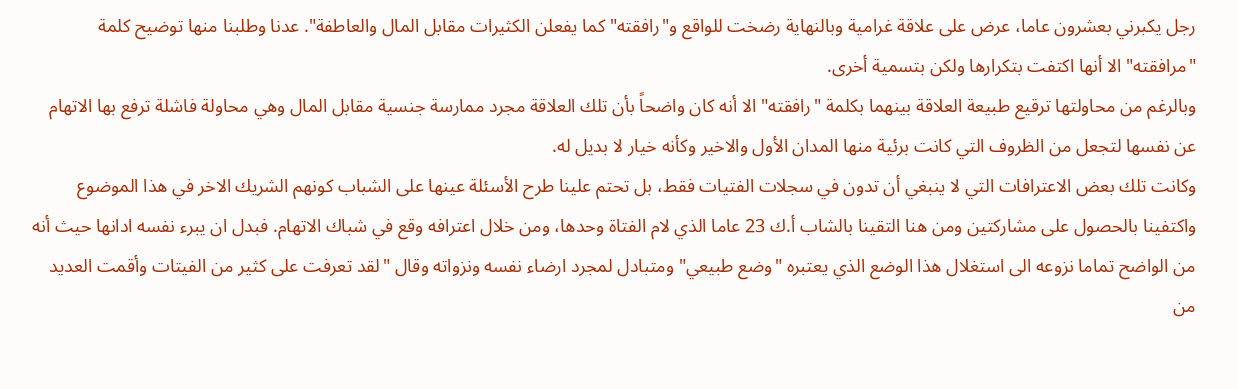رجل يكبرني بعشرون عاما، عرض على علاقة غرامية وبالنهاية رضخت للواقع و"رافقته" كما يفعلن الكثيرات مقابل المال والعاطفة". عدنا وطلبنا منها توضيح كلمة "مرافقته" الا أنها اكتفت بتكرارها ولكن بتسمية أخرى.
وبالرغم من محاولتها ترقيع طبيعة العلاقة بينهما بكلمة "رافقته" الا أنه كان واضحاً بأن تلك العلاقة مجرد ممارسة جنسية مقابل المال وهي محاولة فاشلة ترفع بها الاتهام عن نفسها لتجعل من الظروف التي كانت برئية منها المدان الأول والاخير وكأنه خيار لا بديل له.
وكانت تلك بعض الاعترافات التي لا ينبغي أن تدون في سجلات الفتيات فقط، بل تحتم علينا طرح الأسئلة عينها على الشباب كونهم الشريك الاخر في هذا الموضوع واكتفينا بالحصول على مشاركتين ومن هنا التقينا بالشاب أ.ك 23 عاما الذي لام الفتاة وحدها، ومن خلال اعترافه وقع في شباك الاتهام. فبدل ان يبرء نفسه ادانها حيث أنه من الواضح تماما نزوعه الى استغلال هذا الوضع الذي يعتبره "وضع طبيعي" ومتبادل لمجرد ارضاء نفسه ونزواته وقال "لقد تعرفت على كثير من الفيتات وأقمت العديد من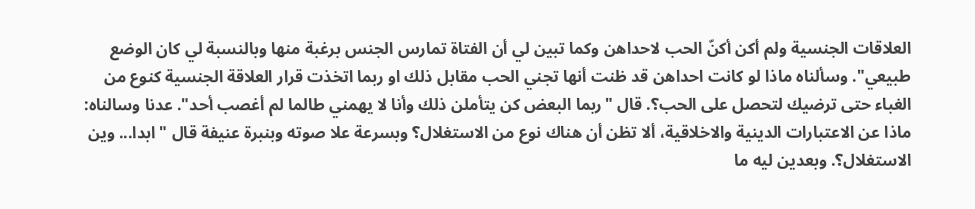العلاقات الجنسية ولم أكن أكنّ الحب لاحداهن وكما تبين لي أن الفتاة تمارس الجنس برغبة منها وبالنسبة لي كان الوضع طبيعي". وسألناه ماذا لو كانت احداهن قد ظنت أنها تجني الحب مقابل ذلك او ربما اتخذت قرار العلاقة الجنسية كنوع من الغباء حتى ترضيك لتحصل على الحب؟. قال "ربما البعض كن يتأملن ذلك وأنا لا يهمني طالما لم أغصب أحد". عدنا وسالناه: ماذا عن الاعتبارات الدينية والاخلاقية، ألا تظن أن هناك نوع من الاستغلال؟ وبسرعة علا صوته وبنبرة عنيفة قال "ابدا... وين الاستغلال؟. وبعدين ليه ما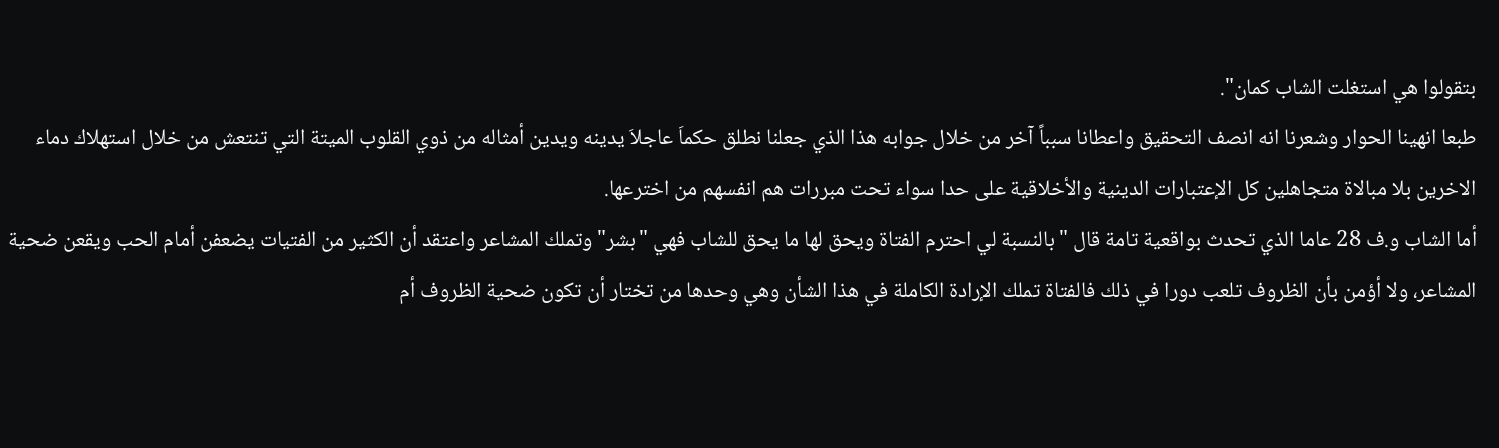بتقولوا هي استغلت الشاب كمان".
طبعا انهينا الحوار وشعرنا انه انصف التحقيق واعطانا سبباً آخر من خلال جوابه هذا الذي جعلنا نطلق حكماَ عاجلاَ يدينه ويدين أمثاله من ذوي القلوب الميتة التي تنتعش من خلال استهلاك دماء الاخرين بلا مبالاة متجاهلين كل الإعتبارات الدينية والأخلاقية على حدا سواء تحت مبررات هم انفسهم من اخترعها.
أما الشاب و.ف 28 عاما الذي تحدث بواقعية تامة قال "بالنسبة لي احترم الفتاة ويحق لها ما يحق للشاب فهي "بشر" وتملك المشاعر واعتقد أن الكثير من الفتيات يضعفن أمام الحب ويقعن ضحية المشاعر، ولا أؤمن بأن الظروف تلعب دورا في ذلك فالفتاة تملك الإرادة الكاملة في هذا الشأن وهي وحدها من تختار أن تكون ضحية الظروف أم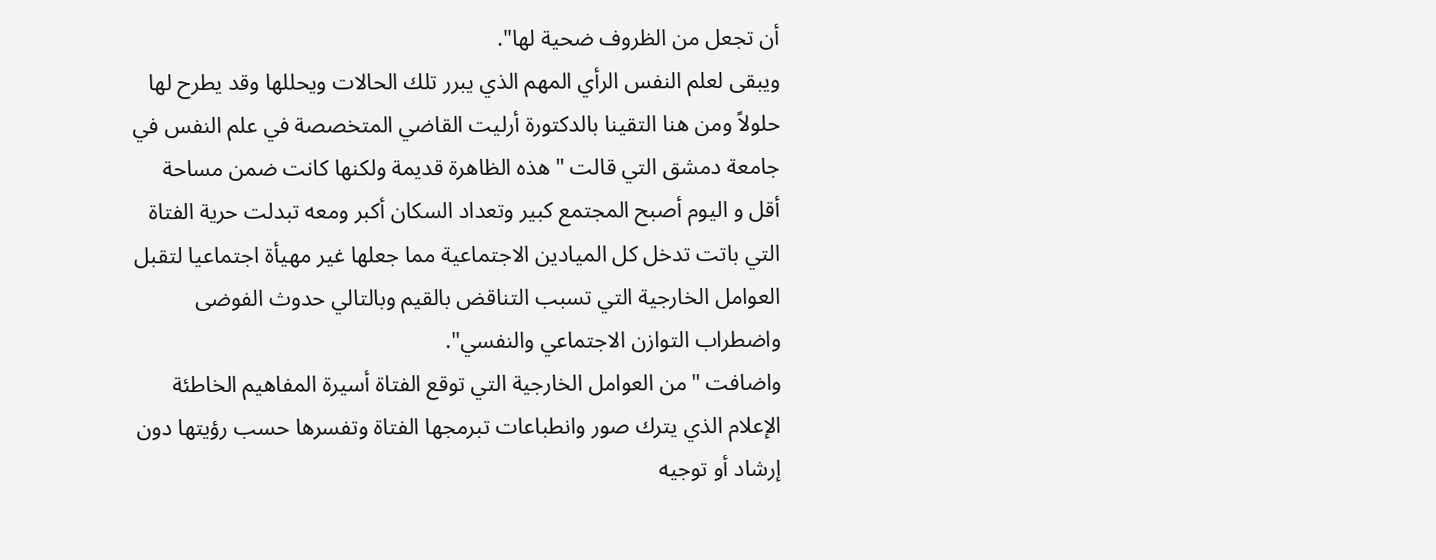أن تجعل من الظروف ضحية لها".
ويبقى لعلم النفس الرأي المهم الذي يبرر تلك الحالات ويحللها وقد يطرح لها حلولاً ومن هنا التقينا بالدكتورة أرليت القاضي المتخصصة في علم النفس في جامعة دمشق التي قالت "هذه الظاهرة قديمة ولكنها كانت ضمن مساحة أقل و اليوم أصبح المجتمع كبير وتعداد السكان أكبر ومعه تبدلت حرية الفتاة التي باتت تدخل كل الميادين الاجتماعية مما جعلها غير مهيأة اجتماعيا لتقبل العوامل الخارجية التي تسبب التناقض بالقيم وبالتالي حدوث الفوضى واضطراب التوازن الاجتماعي والنفسي".
واضافت "من العوامل الخارجية التي توقع الفتاة أسيرة المفاهيم الخاطئة الإعلام الذي يترك صور وانطباعات تبرمجها الفتاة وتفسرها حسب رؤيتها دون إرشاد أو توجيه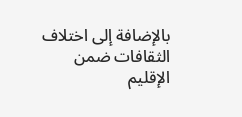بالإضافة إلى اختلاف الثقافات ضمن الإقليم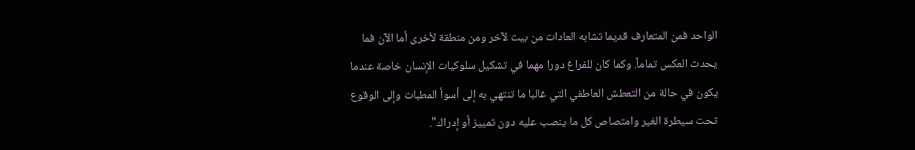الواحد فمن المتعارف قديما تشابه العادات من بيت لآخر ومن منطقة لأخرى أما الآن فما يحدث العكس تماماً. وكما كان للفراغ دورا مهما في تشكيل سلوكيات الإنسان خاصة عندما يكون في حالة من التعطش العاطفي التي غالبا ما تنتهي به إلى أسوأ المطبات وإلى الوقوع تحت سيطرة الغير وامتصاص كل ما ينصب عليه دون تمييز أو إدراك".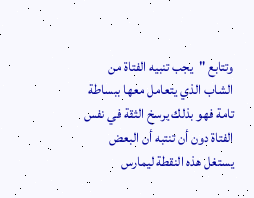وتتابع "يجب تنبيه الفتاة من الشاب الذي يتعامل معها ببساطة تامة فهو بذلك يرسخ الثقة في نفس الفتاة دون أن تنتبه أن البعض يستغل هذه النقطة ليمارس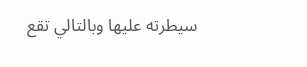سيطرته عليها وبالتالي تقع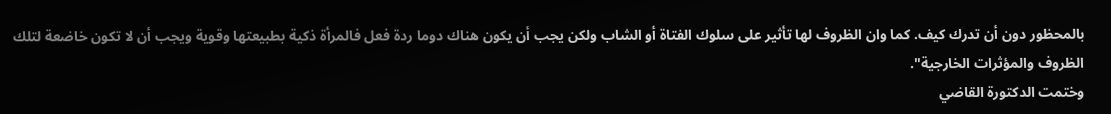بالمحظور دون أن تدرك كيف. كما وان الظروف لها تأثير على سلوك الفتاة أو الشاب ولكن يجب أن يكون هناك دوما ردة فعل فالمرأة ذكية بطبيعتها وقوية ويجب أن لا تكون خاضعة لتلك الظروف والمؤثرات الخارجية".
وختمت الدكتورة القاضي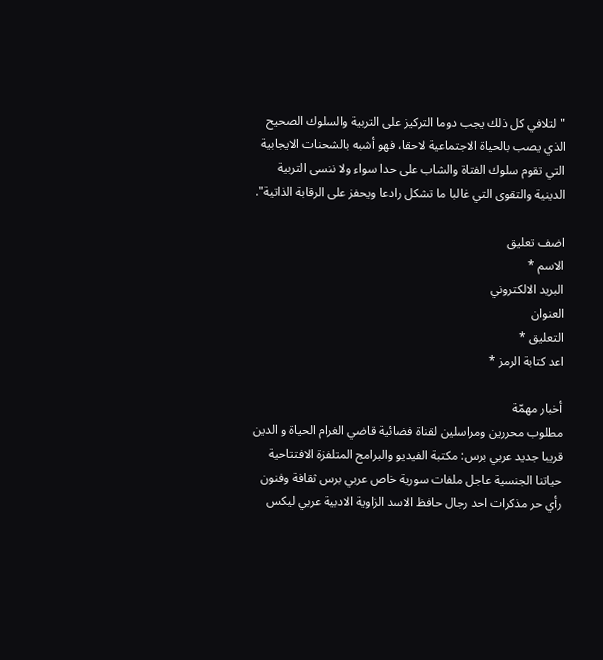"لتلافي كل ذلك يجب دوما التركيز على التربية والسلوك الصحيح الذي يصب بالحياة الاجتماعية لاحقا، فهو أشبه بالشحنات الايجابية التي تقوم سلوك الفتاة والشاب على حدا سواء ولا ننسى التربية الدينية والتقوى التي غالبا ما تشكل رادعا ويحفز على الرقابة الذاتية".

اضف تعليق
الاسم *
البريد الالكتروني
العنوان
التعليق *
اعد كتابة الرمز *

أخبار مهمّة
مطلوب محررين ومراسلين لقناة فضائية قاضي الغرام الحياة و الدين قريبا جديد عربي برس: مكتبة الفيديو والبرامج المتلفزة الافتتاحية حياتنا الجنسية عاجل ملفات سورية خاص عربي برس ثقافة وفنون رأي حر مذكرات احد رجال حافظ الاسد الزاوية الادبية عربي ليكس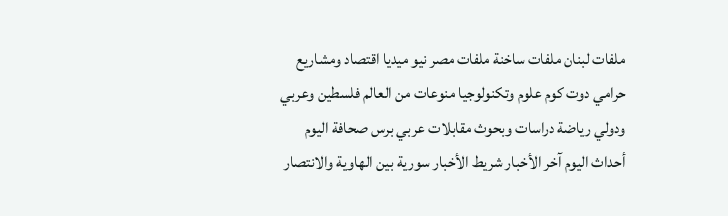ملفات لبنان ملفات ساخنة ملفات مصر نيو ميديا اقتصاد ومشاريع حرامي دوت كوم علوم وتكنولوجيا منوعات من العالم فلسطين وعربي ودولي رياضة دراسات وبحوث مقابلات عربي برس صحافة اليوم أحداث اليوم آخر الأخبار شريط الأخبار سورية بين الهاوية والانتصار